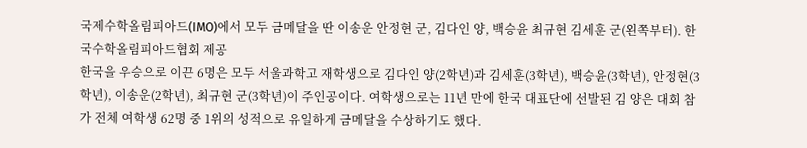국제수학올림피아드(IMO)에서 모두 금메달을 딴 이송운 안정현 군, 김다인 양, 백승윤 최규현 김세훈 군(왼쪽부터). 한국수학올림피아드협회 제공
한국을 우승으로 이끈 6명은 모두 서울과학고 재학생으로 김다인 양(2학년)과 김세훈(3학년), 백승윤(3학년), 안정현(3학년), 이송운(2학년), 최규현 군(3학년)이 주인공이다. 여학생으로는 11년 만에 한국 대표단에 선발된 김 양은 대회 참가 전체 여학생 62명 중 1위의 성적으로 유일하게 금메달을 수상하기도 했다.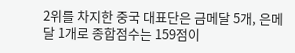2위를 차지한 중국 대표단은 금메달 5개, 은메달 1개로 종합점수는 159점이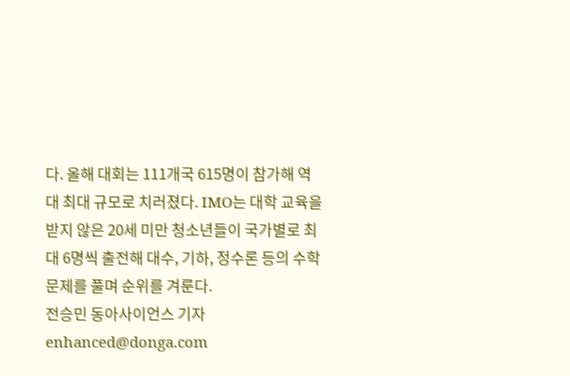다. 올해 대회는 111개국 615명이 참가해 역대 최대 규모로 치러졌다. IMO는 대학 교육을 받지 않은 20세 미만 청소년들이 국가별로 최대 6명씩 출전해 대수, 기하, 정수론 등의 수학 문제를 풀며 순위를 겨룬다.
전승민 동아사이언스 기자 enhanced@donga.com